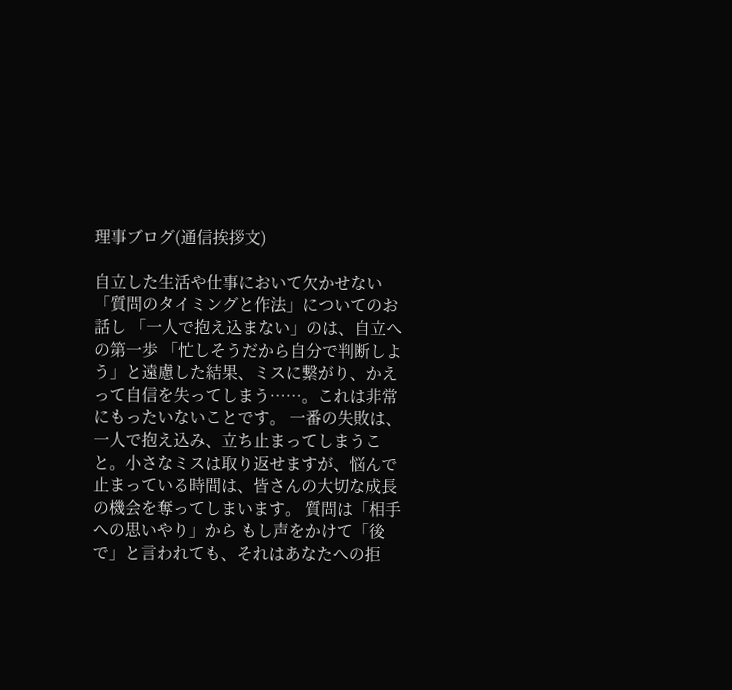理事ブログ(通信挨拶文)

自立した生活や仕事において欠かせない「質問のタイミングと作法」についてのお話し 「一人で抱え込まない」のは、自立への第一歩 「忙しそうだから自分で判断しよう」と遠慮した結果、ミスに繋がり、かえって自信を失ってしまう……。これは非常にもったいないことです。 一番の失敗は、一人で抱え込み、立ち止まってしまうこと。小さなミスは取り返せますが、悩んで止まっている時間は、皆さんの大切な成長の機会を奪ってしまいます。 質問は「相手への思いやり」から もし声をかけて「後で」と言われても、それはあなたへの拒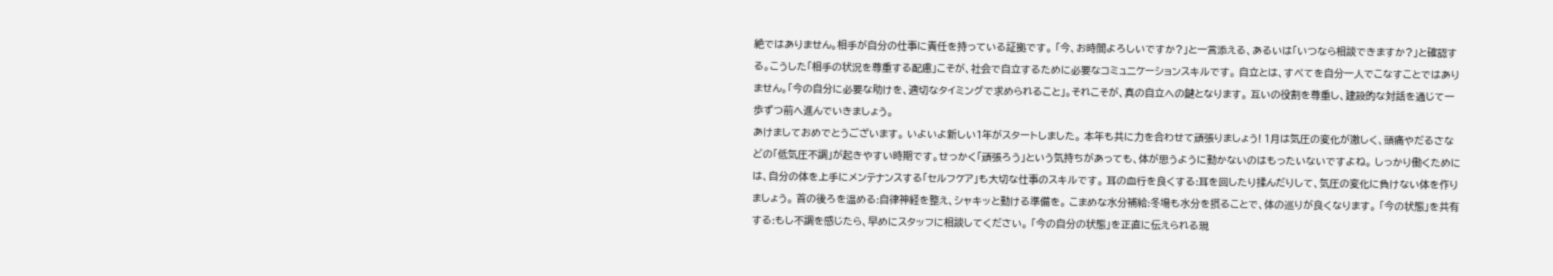絶ではありません。相手が自分の仕事に責任を持っている証拠です。 「今、お時間よろしいですか?」と一言添える、あるいは「いつなら相談できますか?」と確認する。こうした「相手の状況を尊重する配慮」こそが、社会で自立するために必要なコミュニケーションスキルです。 自立とは、すべてを自分一人でこなすことではありません。「今の自分に必要な助けを、適切なタイミングで求められること」。それこそが、真の自立への鍵となります。 互いの役割を尊重し、建設的な対話を通じて一歩ずつ前へ進んでいきましょう。
あけましておめでとうございます。 いよいよ新しい1年がスタートしました。 本年も共に力を合わせて頑張りましょう! 1月は気圧の変化が激しく、頭痛やだるさなどの「低気圧不調」が起きやすい時期です。せっかく「頑張ろう」という気持ちがあっても、体が思うように動かないのはもったいないですよね。 しっかり働くためには、自分の体を上手にメンテナンスする「セルフケア」も大切な仕事のスキルです。 耳の血行を良くする:耳を回したり揉んだりして、気圧の変化に負けない体を作りましょう。 首の後ろを温める:自律神経を整え、シャキッと動ける準備を。 こまめな水分補給:冬場も水分を摂ることで、体の巡りが良くなります。 「今の状態」を共有する:もし不調を感じたら、早めにスタッフに相談してください。 「今の自分の状態」を正直に伝えられる現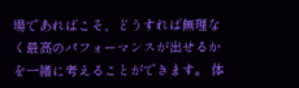場であればこそ、どうすれば無理なく最高のパフォーマンスが出せるかを一緒に考えることができます。 体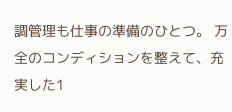調管理も仕事の準備のひとつ。 万全のコンディションを整えて、充実した1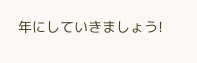年にしていきましょう!